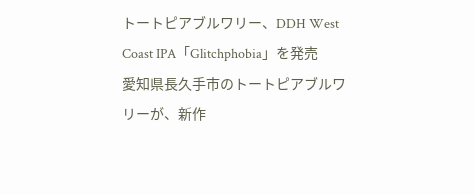トートピアブルワリー、DDH West Coast IPA「Glitchphobia」を発売
愛知県長久手市のトートピアブルワリーが、新作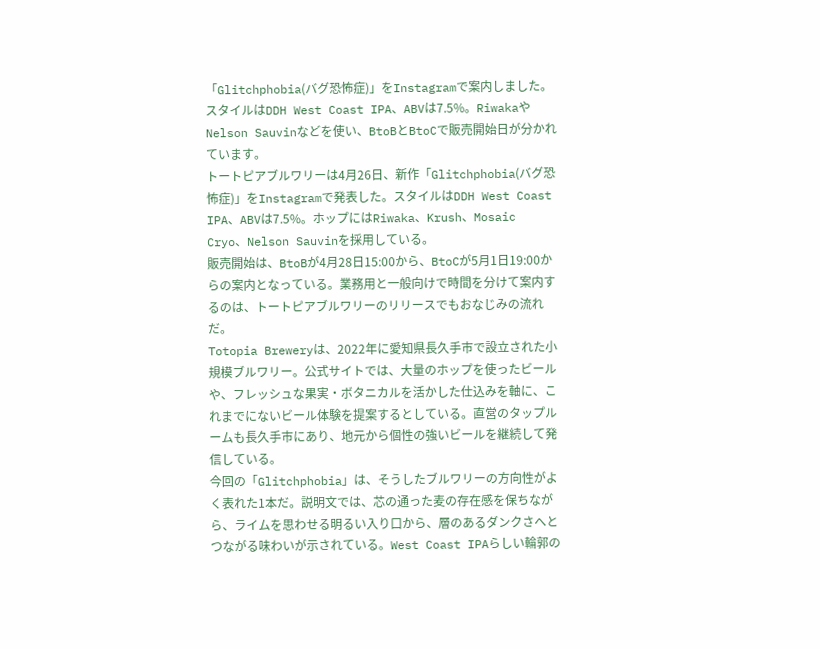「Glitchphobia(バグ恐怖症)」をInstagramで案内しました。スタイルはDDH West Coast IPA、ABVは7.5%。RiwakaやNelson Sauvinなどを使い、BtoBとBtoCで販売開始日が分かれています。
トートピアブルワリーは4月26日、新作「Glitchphobia(バグ恐怖症)」をInstagramで発表した。スタイルはDDH West Coast IPA、ABVは7.5%。ホップにはRiwaka、Krush、Mosaic Cryo、Nelson Sauvinを採用している。
販売開始は、BtoBが4月28日15:00から、BtoCが5月1日19:00からの案内となっている。業務用と一般向けで時間を分けて案内するのは、トートピアブルワリーのリリースでもおなじみの流れだ。
Totopia Breweryは、2022年に愛知県長久手市で設立された小規模ブルワリー。公式サイトでは、大量のホップを使ったビールや、フレッシュな果実・ボタニカルを活かした仕込みを軸に、これまでにないビール体験を提案するとしている。直営のタップルームも長久手市にあり、地元から個性の強いビールを継続して発信している。
今回の「Glitchphobia」は、そうしたブルワリーの方向性がよく表れた1本だ。説明文では、芯の通った麦の存在感を保ちながら、ライムを思わせる明るい入り口から、層のあるダンクさへとつながる味わいが示されている。West Coast IPAらしい輪郭の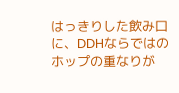はっきりした飲み口に、DDHならではのホップの重なりが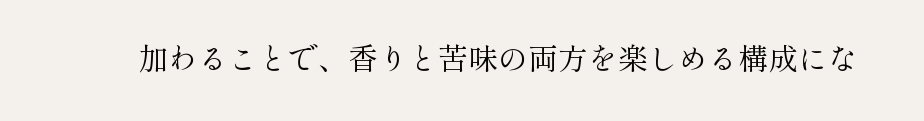加わることで、香りと苦味の両方を楽しめる構成にな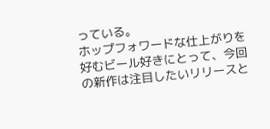っている。
ホップフォワードな仕上がりを好むビール好きにとって、今回の新作は注目したいリリースと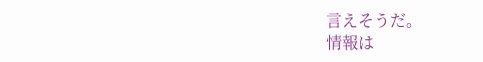言えそうだ。
情報は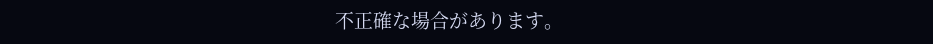不正確な場合があります。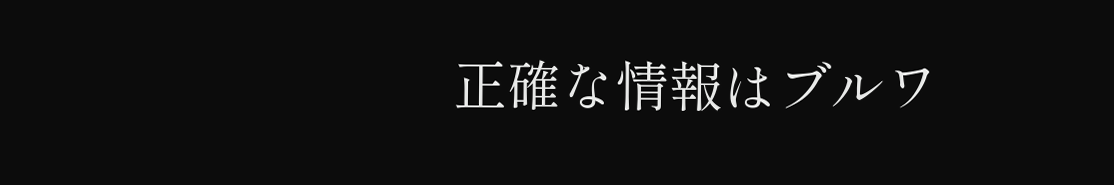正確な情報はブルワ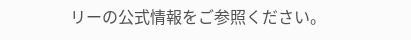リーの公式情報をご参照ください。